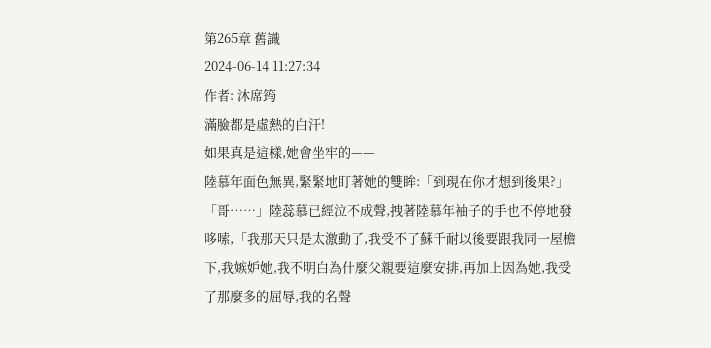第265章 舊識
2024-06-14 11:27:34
作者: 沐席筠
滿臉都是虛熱的白汗!
如果真是這樣,她會坐牢的——
陸慕年面色無異,緊緊地盯著她的雙眸:「到現在你才想到後果?」
「哥⋯⋯」陸蕊慕已經泣不成聲,拽著陸慕年袖子的手也不停地發哆嗦,「我那天只是太激動了,我受不了蘇千耐以後要跟我同一屋檐下,我嫉妒她,我不明白為什麼父親要這麼安排,再加上因為她,我受了那麼多的屈辱,我的名聲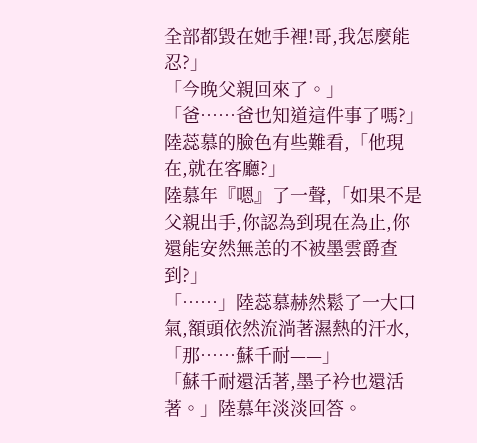全部都毀在她手裡!哥,我怎麼能忍?」
「今晚父親回來了。」
「爸⋯⋯爸也知道這件事了嗎?」陸蕊慕的臉色有些難看,「他現在,就在客廳?」
陸慕年『嗯』了一聲,「如果不是父親出手,你認為到現在為止,你還能安然無恙的不被墨雲爵查到?」
「⋯⋯」陸蕊慕赫然鬆了一大口氣,額頭依然流淌著濕熱的汗水,「那⋯⋯蘇千耐——」
「蘇千耐還活著,墨子衿也還活著。」陸慕年淡淡回答。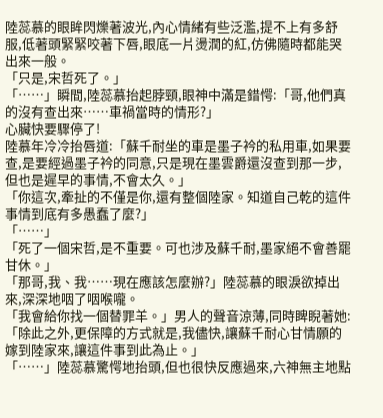陸蕊慕的眼眸閃爍著波光,內心情緒有些泛濫,提不上有多舒服,低著頭緊緊咬著下唇,眼底一片燙潤的紅,仿佛隨時都能哭出來一般。
「只是,宋哲死了。」
「⋯⋯」瞬間,陸蕊慕抬起脖頸,眼神中滿是錯愕:「哥,他們真的沒有查出來⋯⋯車禍當時的情形?」
心臟快要驟停了!
陸慕年冷冷抬唇道:「蘇千耐坐的車是墨子衿的私用車,如果要查,是要經過墨子衿的同意,只是現在墨雲爵還沒查到那一步,但也是遲早的事情,不會太久。」
「你這次,牽扯的不僅是你,還有整個陸家。知道自己乾的這件事情到底有多愚蠢了麼?」
「⋯⋯」
「死了一個宋哲,是不重要。可也涉及蘇千耐,墨家絕不會善罷甘休。」
「那哥,我、我⋯⋯現在應該怎麼辦?」陸蕊慕的眼淚欲掉出來,深深地咽了咽喉嚨。
「我會給你找一個替罪羊。」男人的聲音涼薄,同時睥睨著她:「除此之外,更保障的方式就是,我儘快,讓蘇千耐心甘情願的嫁到陸家來,讓這件事到此為止。」
「⋯⋯」陸蕊慕驚愕地抬頭,但也很快反應過來,六神無主地點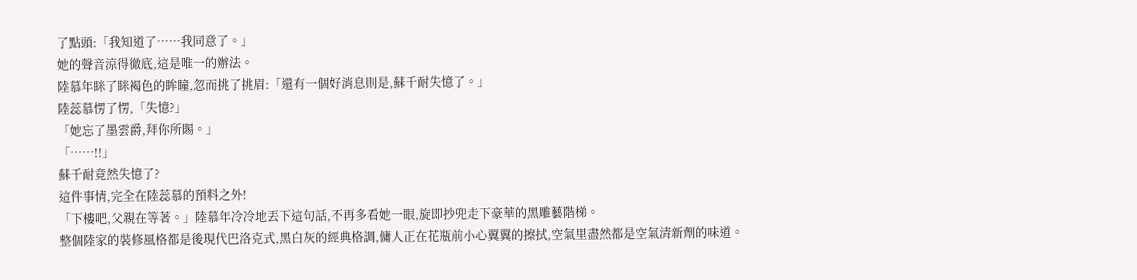了點頭:「我知道了⋯⋯我同意了。」
她的聲音涼得徹底,這是唯一的辦法。
陸慕年眯了眯褐色的眸瞳,忽而挑了挑眉:「還有一個好消息則是,蘇千耐失憶了。」
陸蕊慕愣了愣,「失憶?」
「她忘了墨雲爵,拜你所賜。」
「⋯⋯!!」
蘇千耐竟然失憶了?
這件事情,完全在陸蕊慕的預料之外!
「下樓吧,父親在等著。」陸慕年冷冷地丟下這句話,不再多看她一眼,旋即抄兜走下豪華的黑雕藝階梯。
整個陸家的裝修風格都是後現代巴洛克式,黑白灰的經典格調,傭人正在花瓶前小心翼翼的擦拭,空氣里盡然都是空氣清新劑的味道。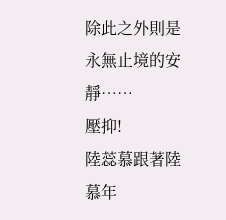除此之外則是永無止境的安靜⋯⋯
壓抑!
陸蕊慕跟著陸慕年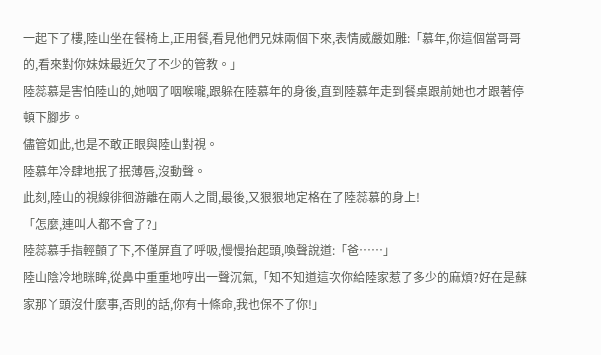一起下了樓,陸山坐在餐椅上,正用餐,看見他們兄妹兩個下來,表情威嚴如雕:「慕年,你這個當哥哥的,看來對你妹妹最近欠了不少的管教。」
陸蕊慕是害怕陸山的,她咽了咽喉嚨,跟躲在陸慕年的身後,直到陸慕年走到餐桌跟前她也才跟著停頓下腳步。
儘管如此,也是不敢正眼與陸山對視。
陸慕年冷肆地抿了抿薄唇,沒動聲。
此刻,陸山的視線徘徊游離在兩人之間,最後,又狠狠地定格在了陸蕊慕的身上!
「怎麼,連叫人都不會了?」
陸蕊慕手指輕顫了下,不僅屏直了呼吸,慢慢抬起頭,喚聲說道:「爸⋯⋯」
陸山陰冷地眯眸,從鼻中重重地哼出一聲沉氣,「知不知道這次你給陸家惹了多少的麻煩?好在是蘇家那丫頭沒什麼事,否則的話,你有十條命,我也保不了你!」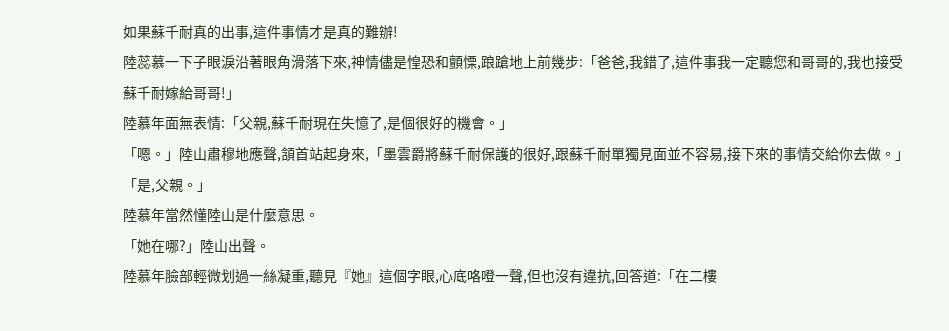如果蘇千耐真的出事,這件事情才是真的難辦!
陸蕊慕一下子眼淚沿著眼角滑落下來,神情儘是惶恐和顫慄,踉蹌地上前幾步:「爸爸,我錯了,這件事我一定聽您和哥哥的,我也接受蘇千耐嫁給哥哥!」
陸慕年面無表情:「父親,蘇千耐現在失憶了,是個很好的機會。」
「嗯。」陸山肅穆地應聲,頷首站起身來,「墨雲爵將蘇千耐保護的很好,跟蘇千耐單獨見面並不容易,接下來的事情交給你去做。」
「是,父親。」
陸慕年當然懂陸山是什麼意思。
「她在哪?」陸山出聲。
陸慕年臉部輕微划過一絲凝重,聽見『她』這個字眼,心底咯噔一聲,但也沒有違抗,回答道:「在二樓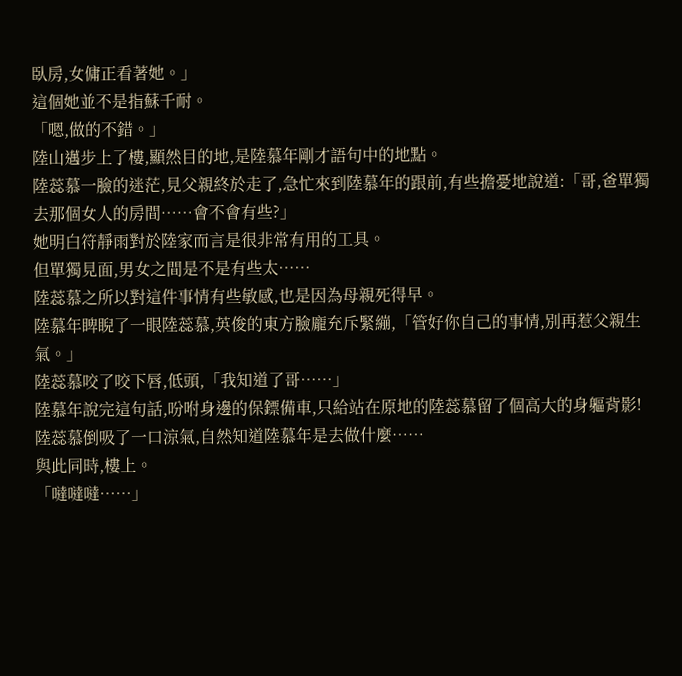臥房,女傭正看著她。」
這個她並不是指蘇千耐。
「嗯,做的不錯。」
陸山邁步上了樓,顯然目的地,是陸慕年剛才語句中的地點。
陸蕊慕一臉的迷茫,見父親終於走了,急忙來到陸慕年的跟前,有些擔憂地說道:「哥,爸單獨去那個女人的房間⋯⋯會不會有些?」
她明白符靜雨對於陸家而言是很非常有用的工具。
但單獨見面,男女之間是不是有些太⋯⋯
陸蕊慕之所以對這件事情有些敏感,也是因為母親死得早。
陸慕年睥睨了一眼陸蕊慕,英俊的東方臉龐充斥緊繃,「管好你自己的事情,別再惹父親生氣。」
陸蕊慕咬了咬下唇,低頭,「我知道了哥⋯⋯」
陸慕年說完這句話,吩咐身邊的保鏢備車,只給站在原地的陸蕊慕留了個高大的身軀背影!
陸蕊慕倒吸了一口涼氣,自然知道陸慕年是去做什麼⋯⋯
與此同時,樓上。
「噠噠噠⋯⋯」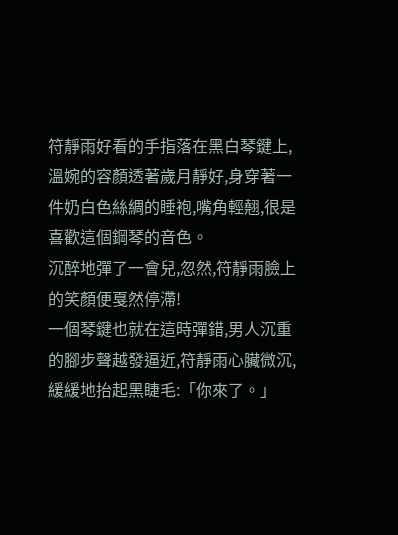符靜雨好看的手指落在黑白琴鍵上,溫婉的容顏透著歲月靜好,身穿著一件奶白色絲綢的睡袍,嘴角輕翹,很是喜歡這個鋼琴的音色。
沉醉地彈了一會兒,忽然,符靜雨臉上的笑顏便戛然停滯!
一個琴鍵也就在這時彈錯,男人沉重的腳步聲越發逼近,符靜雨心臟微沉,緩緩地抬起黑睫毛:「你來了。」